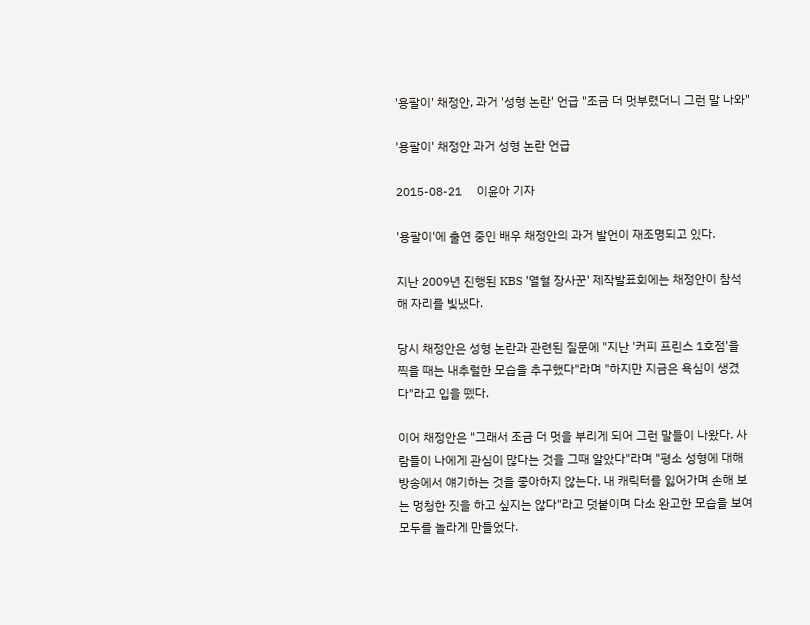'용팔이' 채정안, 과거 '성형 논란' 언급 "조금 더 멋부렸더니 그런 말 나와"

'용팔이' 채정안 과거 성형 논란 언급

2015-08-21     이윤아 기자

'용팔이'에 출연 중인 배우 채정안의 과거 발언이 재조명되고 있다.

지난 2009년 진행된 KBS '열혈 장사꾼' 제작발표회에는 채정안이 참석해 자리를 빛냈다.

당시 채정안은 성형 논란과 관련된 질문에 "지난 '커피 프린스 1호점'을 찍을 때는 내추럴한 모습을 추구했다"라며 "하지만 지금은 욕심이 생겼다"라고 입을 뗐다.

이어 채정안은 "그래서 조금 더 멋을 부리게 되어 그런 말들이 나왔다. 사람들이 나에게 관심이 많다는 것을 그때 알았다"라며 "평소 성형에 대해 방송에서 얘기하는 것을 좋아하지 않는다. 내 캐릭터를 잃어가며 손해 보는 멍청한 짓을 하고 싶지는 않다"라고 덧붙이며 다소 완고한 모습을 보여 모두를 놀라게 만들었다.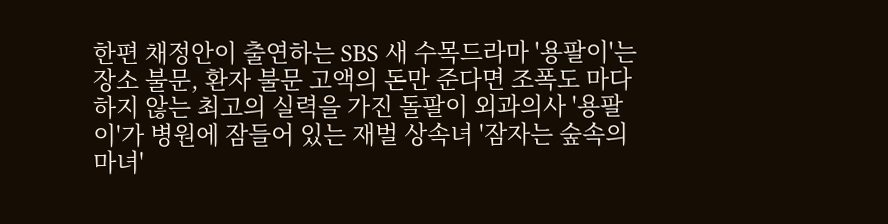한편 채정안이 출연하는 SBS 새 수목드라마 '용팔이'는 장소 불문, 환자 불문 고액의 돈만 준다면 조폭도 마다하지 않는 최고의 실력을 가진 돌팔이 외과의사 '용팔이'가 병원에 잠들어 있는 재벌 상속녀 '잠자는 숲속의 마녀'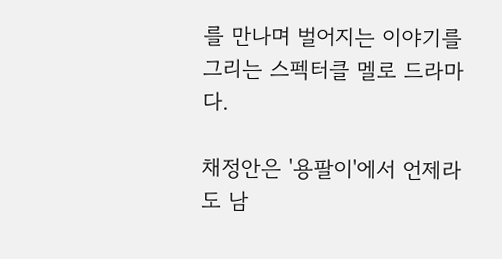를 만나며 벌어지는 이야기를 그리는 스펙터클 멜로 드라마다.

채정안은 '용팔이'에서 언제라도 남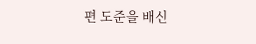편 도준을 배신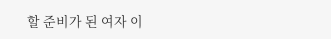할 준비가 된 여자 이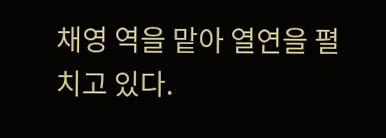채영 역을 맡아 열연을 펼치고 있다.